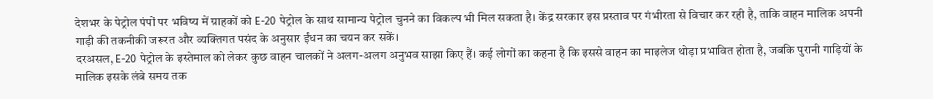देशभर के पेट्रोल पंपों पर भविष्य में ग्राहकों को E-20 पेट्रोल के साथ सामान्य पेट्रोल चुनने का विकल्प भी मिल सकता है। केंद्र सरकार इस प्रस्ताव पर गंभीरता से विचार कर रही है, ताकि वाहन मालिक अपनी गाड़ी की तकनीकी जरूरत और व्यक्तिगत पसंद के अनुसार ईंधन का चयन कर सकें।
दरअसल, E-20 पेट्रोल के इस्तेमाल को लेकर कुछ वाहन चालकों ने अलग-अलग अनुभव साझा किए हैं। कई लोगों का कहना है कि इससे वाहन का माइलेज थोड़ा प्रभावित होता है, जबकि पुरानी गाड़ियों के मालिक इसके लंबे समय तक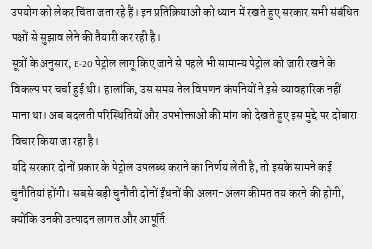उपयोग को लेकर चिंता जता रहे हैं। इन प्रतिक्रियाओं को ध्यान में रखते हुए सरकार सभी संबंधित पक्षों से सुझाव लेने की तैयारी कर रही है।
सूत्रों के अनुसार, E-20 पेट्रोल लागू किए जाने से पहले भी सामान्य पेट्रोल को जारी रखने के विकल्प पर चर्चा हुई थी। हालांकि, उस समय तेल विपणन कंपनियों ने इसे व्यावहारिक नहीं माना था। अब बदलती परिस्थितियों और उपभोक्ताओं की मांग को देखते हुए इस मुद्दे पर दोबारा विचार किया जा रहा है।
यदि सरकार दोनों प्रकार के पेट्रोल उपलब्ध कराने का निर्णय लेती है, तो इसके सामने कई चुनौतियां होंगी। सबसे बड़ी चुनौती दोनों ईंधनों की अलग-अलग कीमत तय करने की होगी, क्योंकि उनकी उत्पादन लागत और आपूर्ति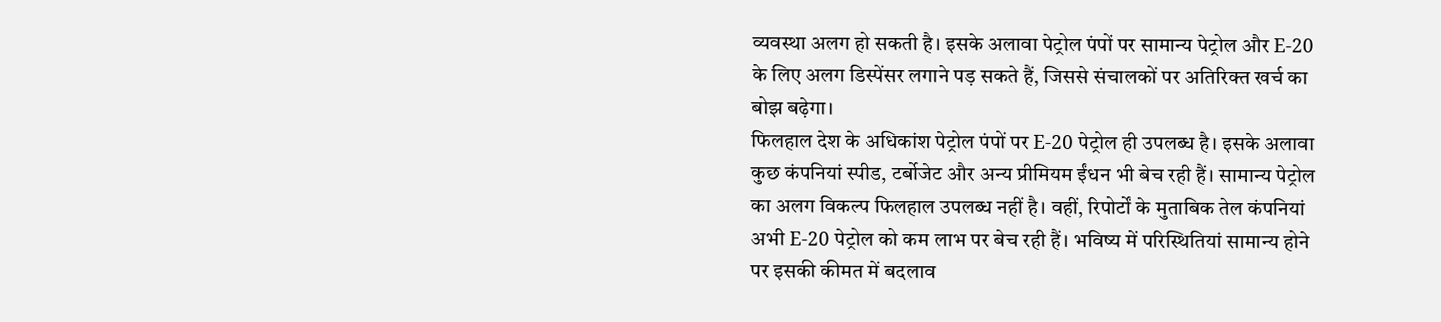व्यवस्था अलग हो सकती है। इसके अलावा पेट्रोल पंपों पर सामान्य पेट्रोल और E-20 के लिए अलग डिस्पेंसर लगाने पड़ सकते हैं, जिससे संचालकों पर अतिरिक्त खर्च का बोझ बढ़ेगा।
फिलहाल देश के अधिकांश पेट्रोल पंपों पर E-20 पेट्रोल ही उपलब्ध है। इसके अलावा कुछ कंपनियां स्पीड, टर्बोजेट और अन्य प्रीमियम ईंधन भी बेच रही हैं। सामान्य पेट्रोल का अलग विकल्प फिलहाल उपलब्ध नहीं है। वहीं, रिपोर्टों के मुताबिक तेल कंपनियां अभी E-20 पेट्रोल को कम लाभ पर बेच रही हैं। भविष्य में परिस्थितियां सामान्य होने पर इसकी कीमत में बदलाव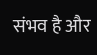संभव है और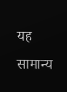यह सामान्य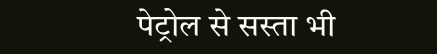पेट्रोल से सस्ता भी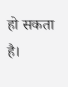हो सकता है।